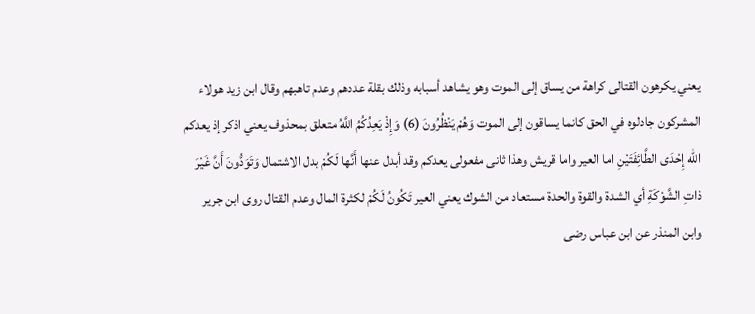يعني يكرهون القتالى كراهة من يساق إلى الموت وهو يشاهد أسبابه وذلك بقلة عددهم وعدم تاهبهم وقال ابن زيد هولاء المشركون جادلوه في الحق كانما يساقون إلى الموت وَهُمْ يَنْظُرُونَ (6) وَإِذْ يَعِدُكُمُ اللَّهُ متعلق بمحذوف يعني اذكر إذ يعدكم الله إِحْدَى الطَّائِفَتَيْنِ اما العير واما قريش وهذا ثانى مفعولى يعدكم وقد أبدل عنها أَنَّها لَكُمْ بدل الاشتمال وَتَوَدُّونَ أَنَّ غَيْرَ ذاتِ الشَّوْكَةِ أي الشدة والقوة والحدة مستعاد من الشوك يعني العير تَكُونُ لَكُمْ لكثرة المال وعدم القتال روى ابن جرير وابن المنذر عن ابن عباس رضى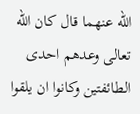الله عنهما قال كان الله تعالى وعدهم احدى الطائفتين وكانوا ان يلقوا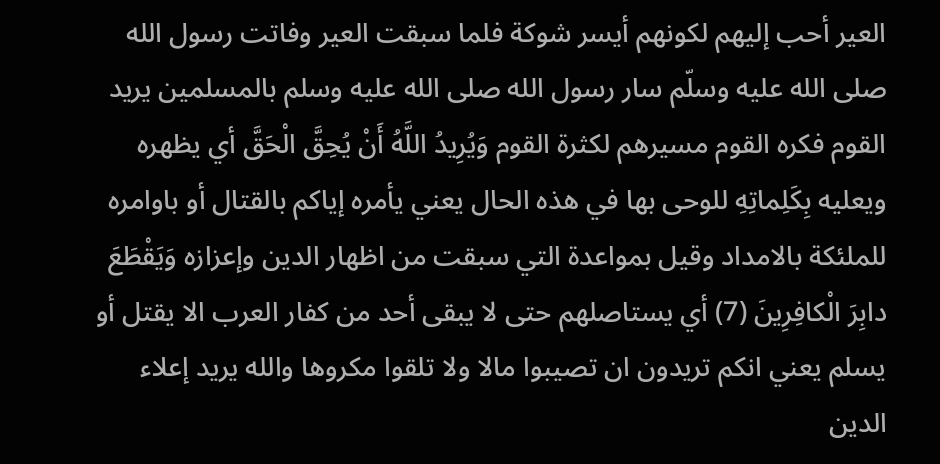العير أحب إليهم لكونهم أيسر شوكة فلما سبقت العير وفاتت رسول الله صلى الله عليه وسلّم سار رسول الله صلى الله عليه وسلم بالمسلمين يريد القوم فكره القوم مسيرهم لكثرة القوم وَيُرِيدُ اللَّهُ أَنْ يُحِقَّ الْحَقَّ أي يظهره ويعليه بِكَلِماتِهِ للوحى بها في هذه الحال يعني يأمره إياكم بالقتال أو باوامره للملئكة بالامداد وقيل بمواعدة التي سبقت من اظهار الدين وإعزازه وَيَقْطَعَ دابِرَ الْكافِرِينَ (7) أي يستاصلهم حتى لا يبقى أحد من كفار العرب الا يقتل أو يسلم يعني انكم تريدون ان تصيبوا مالا ولا تلقوا مكروها والله يريد إعلاء الدين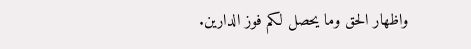واظهار الحق وما يحصل لكم فوز الدارين.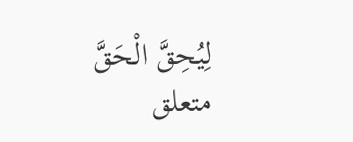لِيُحِقَّ الْحَقَّ متعلق